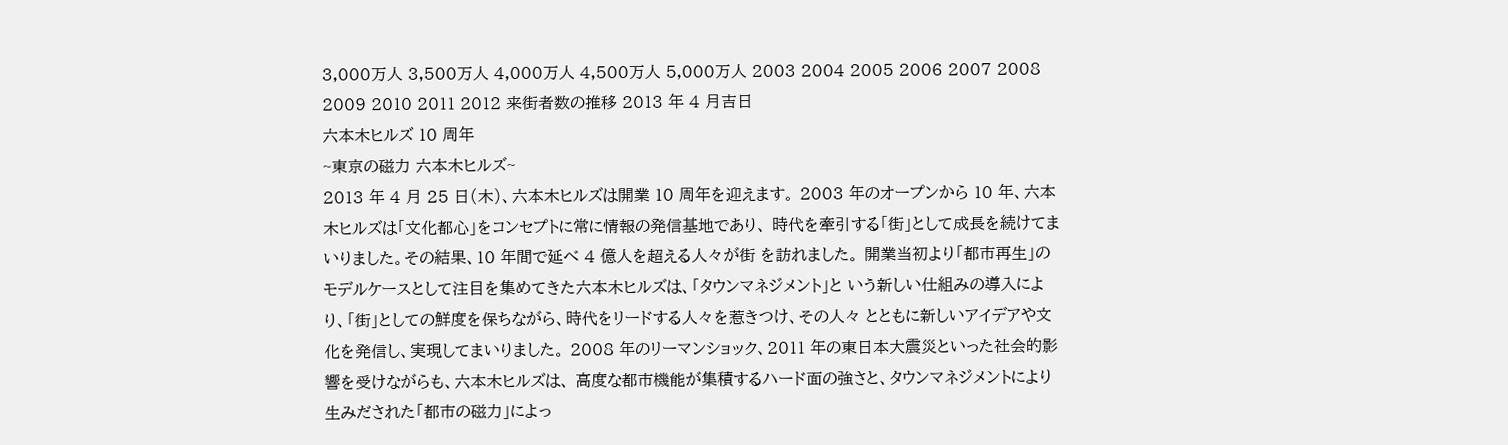3,000万人 3,500万人 4,000万人 4,500万人 5,000万人 2003 2004 2005 2006 2007 2008 2009 2010 2011 2012 来街者数の推移 2013 年 4 月吉日
六本木ヒルズ 10 周年
~東京の磁力 六本木ヒルズ~
2013 年 4 月 25 日(木)、六本木ヒルズは開業 10 周年を迎えます。 2003 年のオープンから 10 年、六本木ヒルズは「文化都心」をコンセプトに常に情報の発信基地であり、 時代を牽引する「街」として成長を続けてまいりました。その結果、10 年間で延べ 4 億人を超える人々が街 を訪れました。 開業当初より「都市再生」のモデルケースとして注目を集めてきた六本木ヒルズは、「タウンマネジメント」と いう新しい仕組みの導入により、「街」としての鮮度を保ちながら、時代をリードする人々を惹きつけ、その人々 とともに新しいアイデアや文化を発信し、実現してまいりました。 2008 年のリーマンショック、2011 年の東日本大震災といった社会的影響を受けながらも、六本木ヒルズは、 高度な都市機能が集積するハード面の強さと、タウンマネジメントにより生みだされた「都市の磁力」によっ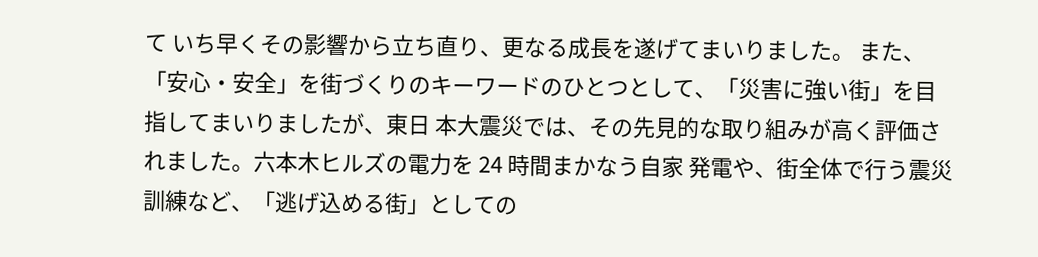て いち早くその影響から立ち直り、更なる成長を遂げてまいりました。 また、「安心・安全」を街づくりのキーワードのひとつとして、「災害に強い街」を目指してまいりましたが、東日 本大震災では、その先見的な取り組みが高く評価されました。六本木ヒルズの電力を 24 時間まかなう自家 発電や、街全体で行う震災訓練など、「逃げ込める街」としての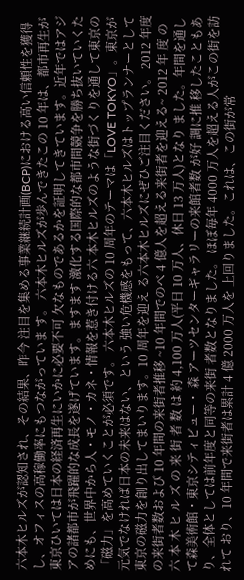六本木ヒルズが認知され、その結果、昨今 注目を集める事業継続計画(BCP)における高い信頼性を獲得し、オフィスの高稼働率にもつながっていま す。 六本木ヒルズが歩んできたこの 10 年は、都市再生が東京ひいては日本の経済再生にいかに必要不可 欠なものであるかを証明してきています。近年ではアジアの諸都市が飛躍的な成長を遂げています。ますます 激化する国際的な都市間競争を勝ち抜いていくためにも、世界中から人・モノ・カネ・情報を惹き付ける六 本木ヒルズのような街づくりを通して東京の「磁力」を高めていくことが必須です。 六本木ヒルズの 10 周年のテーマは「LOVE TOKYO」。東京が元気でなければ日本の未来はない、という 強い危機感をもって、六本木ヒルズはトップランナーとして東京の磁力を創り出してまいります。10 周年を迎え る六本木ヒルズにぜひご注目ください。 2012 年度の来街者数および 10 年間の来街者推移 ~10 年間でのべ 4 億人を超える来街者を迎える~ 2012 年 度 の 六 本 木 ヒ ル ズ の 来 街 者 数 は 約 4,100 万人(平日 10 万人、休日 13 万人)となり ました。年間を通して森美術館・東京シティビュー・ 森 アーツセンターギャラリーの来館者数 が好 調に推 移したこともあり、全体としては前年度と同等の来街 者数となりました。 ほぼ毎年 4000 万人を超える人がこの街を訪れて おり、10 年間で来街者は累計 4 億 2000 万人を 上回りました。これは、この街が常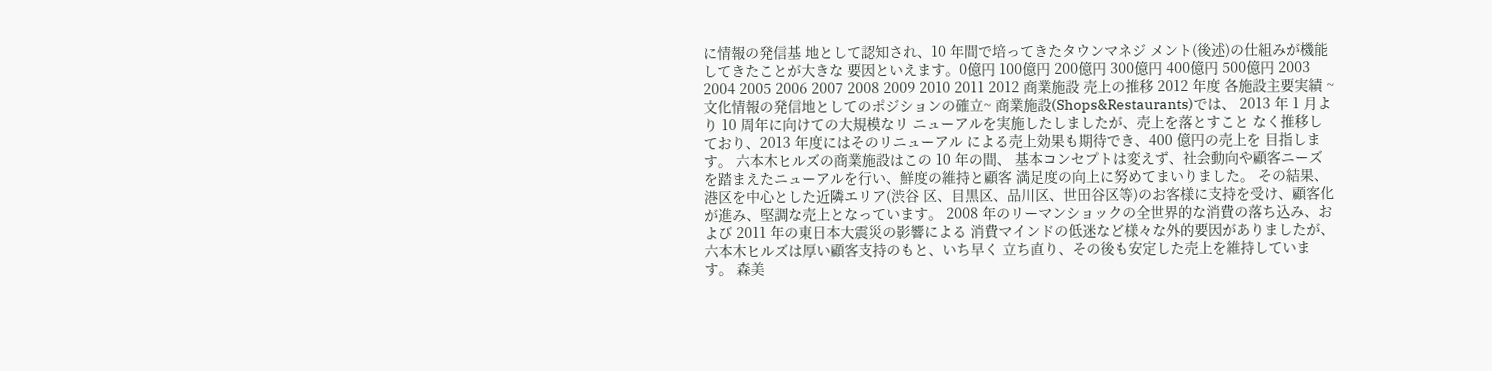に情報の発信基 地として認知され、10 年間で培ってきたタウンマネジ メント(後述)の仕組みが機能してきたことが大きな 要因といえます。0億円 100億円 200億円 300億円 400億円 500億円 2003 2004 2005 2006 2007 2008 2009 2010 2011 2012 商業施設 売上の推移 2012 年度 各施設主要実績 ~文化情報の発信地としてのポジションの確立~ 商業施設(Shops&Restaurants)では、 2013 年 1 月より 10 周年に向けての大規模なリ ニューアルを実施したしましたが、売上を落とすこと なく推移しており、2013 年度にはそのリニューアル による売上効果も期待でき、400 億円の売上を 目指します。 六本木ヒルズの商業施設はこの 10 年の間、 基本コンセプトは変えず、社会動向や顧客ニーズ を踏まえたニューアルを行い、鮮度の維持と顧客 満足度の向上に努めてまいりました。 その結果、港区を中心とした近隣エリア(渋谷 区、目黒区、品川区、世田谷区等)のお客様に支持を受け、顧客化が進み、堅調な売上となっています。 2008 年のリーマンショックの全世界的な消費の落ち込み、および 2011 年の東日本大震災の影響による 消費マインドの低迷など様々な外的要因がありましたが、六本木ヒルズは厚い顧客支持のもと、いち早く 立ち直り、その後も安定した売上を維持しています。 森美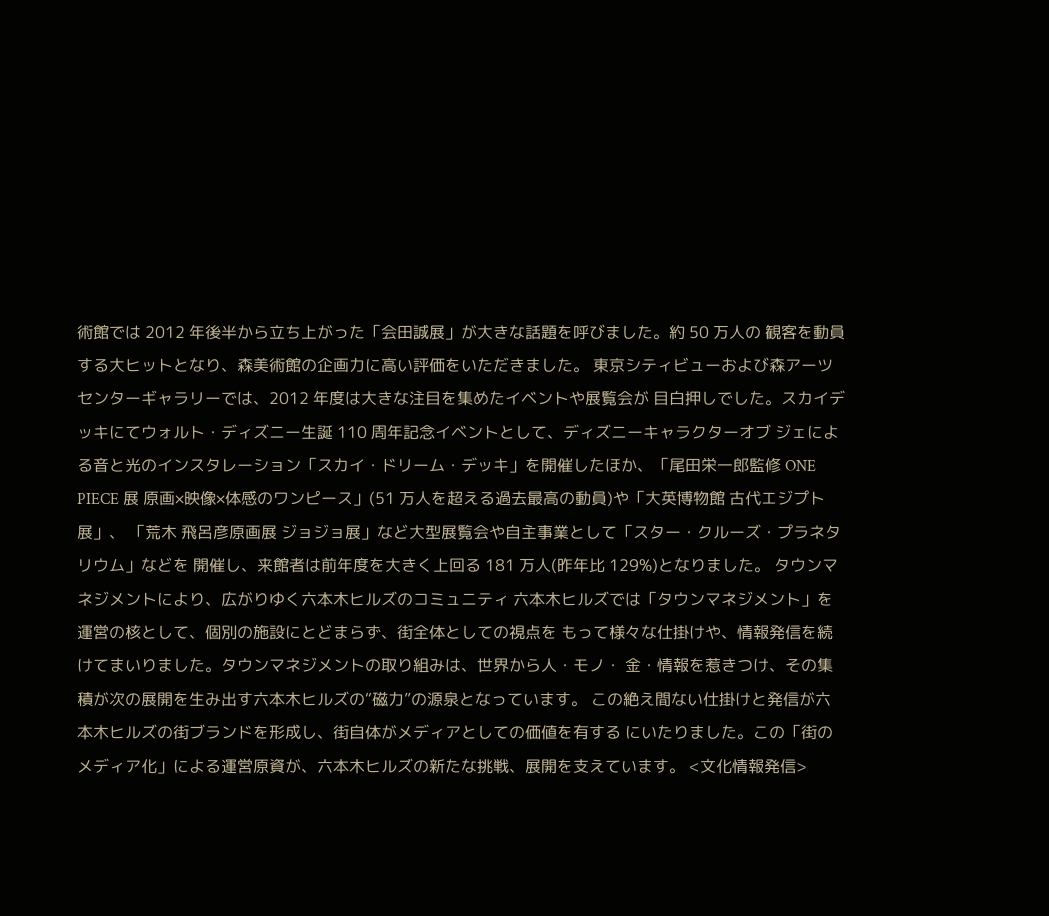術館では 2012 年後半から立ち上がった「会田誠展」が大きな話題を呼びました。約 50 万人の 観客を動員する大ヒットとなり、森美術館の企画力に高い評価をいただきました。 東京シティビューおよび森アーツセンターギャラリーでは、2012 年度は大きな注目を集めたイベントや展覧会が 目白押しでした。スカイデッキにてウォルト・ディズニー生誕 110 周年記念イベントとして、ディズニーキャラクターオブ ジェによる音と光のインスタレーション「スカイ・ドリーム・デッキ」を開催したほか、「尾田栄一郎監修 ONE PIECE 展 原画×映像×体感のワンピース」(51 万人を超える過去最高の動員)や「大英博物館 古代エジプト展」、 「荒木 飛呂彦原画展 ジョジョ展」など大型展覧会や自主事業として「スター・クルーズ・プラネタリウム」などを 開催し、来館者は前年度を大きく上回る 181 万人(昨年比 129%)となりました。 タウンマネジメントにより、広がりゆく六本木ヒルズのコミュニティ 六本木ヒルズでは「タウンマネジメント」を運営の核として、個別の施設にとどまらず、街全体としての視点を もって様々な仕掛けや、情報発信を続けてまいりました。タウンマネジメントの取り組みは、世界から人・モノ・ 金・情報を惹きつけ、その集積が次の展開を生み出す六本木ヒルズの“磁力”の源泉となっています。 この絶え間ない仕掛けと発信が六本木ヒルズの街ブランドを形成し、街自体がメディアとしての価値を有する にいたりました。この「街のメディア化」による運営原資が、六本木ヒルズの新たな挑戦、展開を支えています。 <文化情報発信>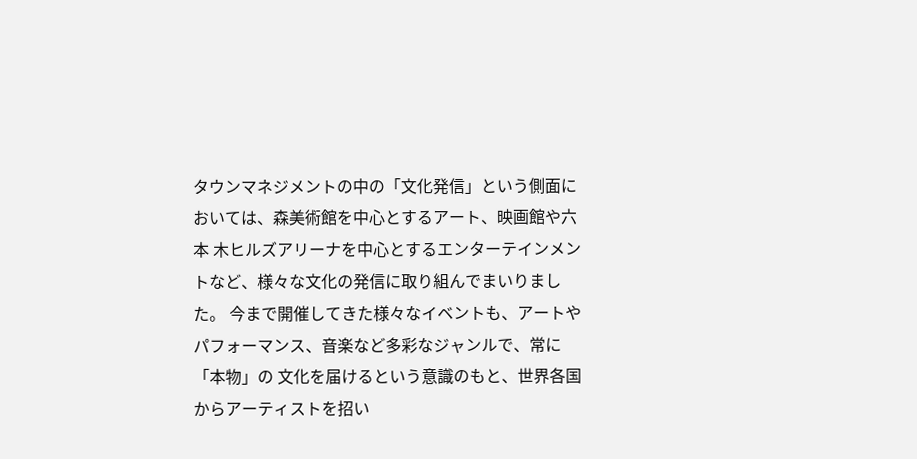タウンマネジメントの中の「文化発信」という側面においては、森美術館を中心とするアート、映画館や六本 木ヒルズアリーナを中心とするエンターテインメントなど、様々な文化の発信に取り組んでまいりました。 今まで開催してきた様々なイベントも、アートやパフォーマンス、音楽など多彩なジャンルで、常に「本物」の 文化を届けるという意識のもと、世界各国からアーティストを招い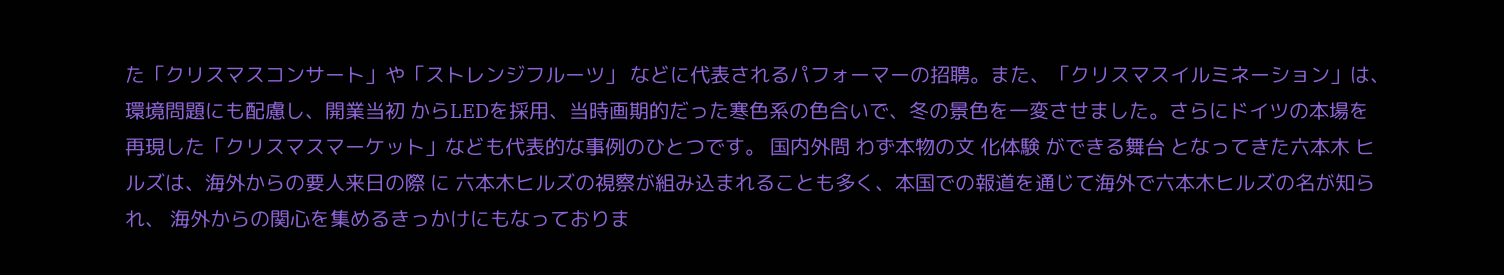た「クリスマスコンサート」や「ストレンジフルーツ」 などに代表されるパフォーマーの招聘。また、「クリスマスイルミネーション」は、環境問題にも配慮し、開業当初 からLEDを採用、当時画期的だった寒色系の色合いで、冬の景色を一変させました。さらにドイツの本場を 再現した「クリスマスマーケット」なども代表的な事例のひとつです。 国内外問 わず本物の文 化体験 ができる舞台 となってきた六本木 ヒルズは、海外からの要人来日の際 に 六本木ヒルズの視察が組み込まれることも多く、本国での報道を通じて海外で六本木ヒルズの名が知られ、 海外からの関心を集めるきっかけにもなっておりま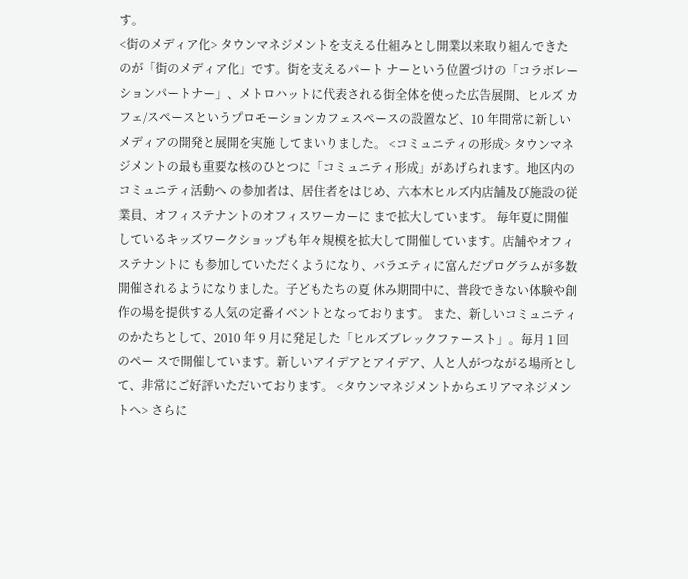す。
<街のメディア化> タウンマネジメントを支える仕組みとし開業以来取り組んできたのが「街のメディア化」です。街を支えるパート ナーという位置づけの「コラボレーションパートナー」、メトロハットに代表される街全体を使った広告展開、ヒルズ カフェ/スペースというプロモーションカフェスペースの設置など、10 年間常に新しいメディアの開発と展開を実施 してまいりました。 <コミュニティの形成> タウンマネジメントの最も重要な核のひとつに「コミュニティ形成」があげられます。地区内のコミュニティ活動へ の参加者は、居住者をはじめ、六本木ヒルズ内店舗及び施設の従業員、オフィステナントのオフィスワーカーに まで拡大しています。 毎年夏に開催しているキッズワークショップも年々規模を拡大して開催しています。店舗やオフィステナントに も参加していただくようになり、バラエティに富んだプログラムが多数開催されるようになりました。子どもたちの夏 休み期間中に、普段できない体験や創作の場を提供する人気の定番イベントとなっております。 また、新しいコミュニティのかたちとして、2010 年 9 月に発足した「ヒルズブレックファースト」。毎月 1 回のペー スで開催しています。新しいアイデアとアイデア、人と人がつながる場所として、非常にご好評いただいております。 <タウンマネジメントからエリアマネジメントへ> さらに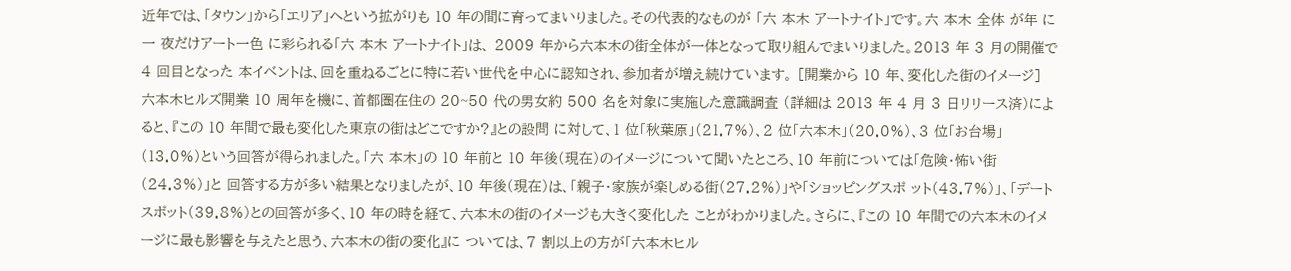近年では、「タウン」から「エリア」へという拡がりも 10 年の間に育ってまいりました。その代表的なものが 「六 本木 アートナイト」です。六 本木 全体 が年 に一 夜だけアート一色 に彩られる「六 本木 アートナイト」は、 2009 年から六本木の街全体が一体となって取り組んでまいりました。2013 年 3 月の開催で 4 回目となった 本イベントは、回を重ねるごとに特に若い世代を中心に認知され、参加者が増え続けています。 [開業から 10 年、変化した街のイメージ] 六本木ヒルズ開業 10 周年を機に、首都圏在住の 20~50 代の男女約 500 名を対象に実施した意識調査 (詳細は 2013 年 4 月 3 日リリース済)によると、『この 10 年間で最も変化した東京の街はどこですか?』との設問 に対して、1 位「秋葉原」(21.7%)、2 位「六本木」(20.0%)、3 位「お台場」(13.0%)という回答が得られました。「六 本木」の 10 年前と 10 年後(現在)のイメージについて聞いたところ、10 年前については「危険・怖い街(24.3%)」と 回答する方が多い結果となりましたが、10 年後(現在)は、「親子・家族が楽しめる街(27.2%)」や「ショッピングスポ ット(43.7%)」、「デートスポット(39.8%)との回答が多く、10 年の時を経て、六本木の街のイメージも大きく変化した ことがわかりました。さらに、『この 10 年間での六本木のイメージに最も影響を与えたと思う、六本木の街の変化』に ついては、7 割以上の方が「六本木ヒル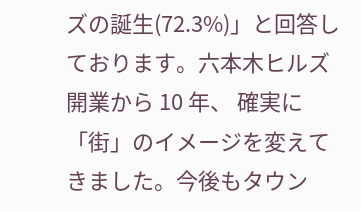ズの誕生(72.3%)」と回答しております。六本木ヒルズ開業から 10 年、 確実に「街」のイメージを変えてきました。今後もタウン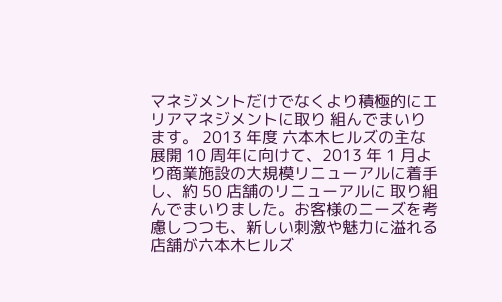マネジメントだけでなくより積極的にエリアマネジメントに取り 組んでまいります。 2013 年度 六本木ヒルズの主な展開 10 周年に向けて、2013 年 1 月より商業施設の大規模リニューアルに着手し、約 50 店舗のリニューアルに 取り組んでまいりました。お客様のニーズを考慮しつつも、新しい刺激や魅力に溢れる店舗が六本木ヒルズ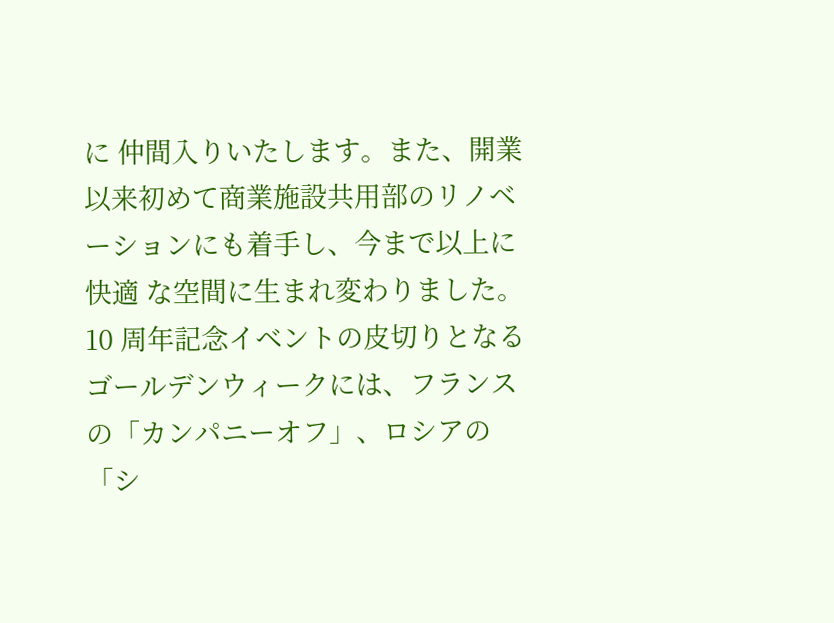に 仲間入りいたします。また、開業以来初めて商業施設共用部のリノベーションにも着手し、今まで以上に快適 な空間に生まれ変わりました。 10 周年記念イベントの皮切りとなるゴールデンウィークには、フランスの「カンパニーオフ」、ロシアの「シ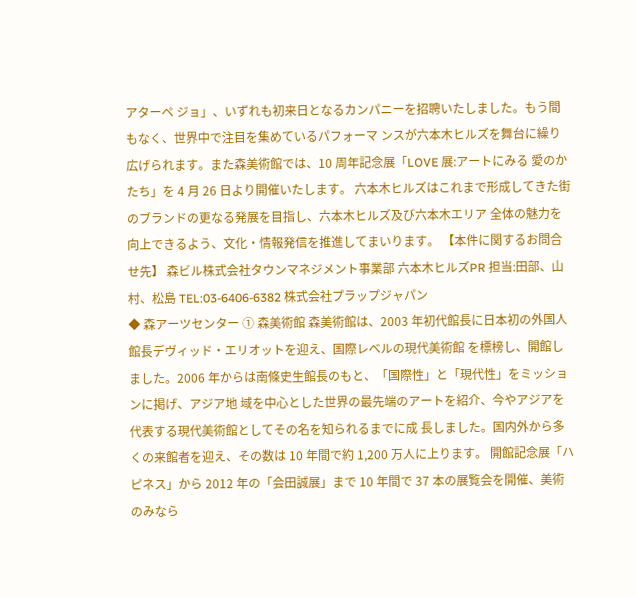アターペ ジョ」、いずれも初来日となるカンパニーを招聘いたしました。もう間もなく、世界中で注目を集めているパフォーマ ンスが六本木ヒルズを舞台に繰り広げられます。また森美術館では、10 周年記念展「LOVE 展:アートにみる 愛のかたち」を 4 月 26 日より開催いたします。 六本木ヒルズはこれまで形成してきた街のブランドの更なる発展を目指し、六本木ヒルズ及び六本木エリア 全体の魅力を向上できるよう、文化・情報発信を推進してまいります。 【本件に関するお問合せ先】 森ビル株式会社タウンマネジメント事業部 六本木ヒルズPR 担当:田部、山村、松島 TEL:03-6406-6382 株式会社プラップジャパン
◆ 森アーツセンター ① 森美術館 森美術館は、2003 年初代館長に日本初の外国人館長デヴィッド・エリオットを迎え、国際レベルの現代美術館 を標榜し、開館しました。2006 年からは南條史生館長のもと、「国際性」と「現代性」をミッションに掲げ、アジア地 域を中心とした世界の最先端のアートを紹介、今やアジアを代表する現代美術館としてその名を知られるまでに成 長しました。国内外から多くの来館者を迎え、その数は 10 年間で約 1,200 万人に上ります。 開館記念展「ハピネス」から 2012 年の「会田誠展」まで 10 年間で 37 本の展覧会を開催、美術のみなら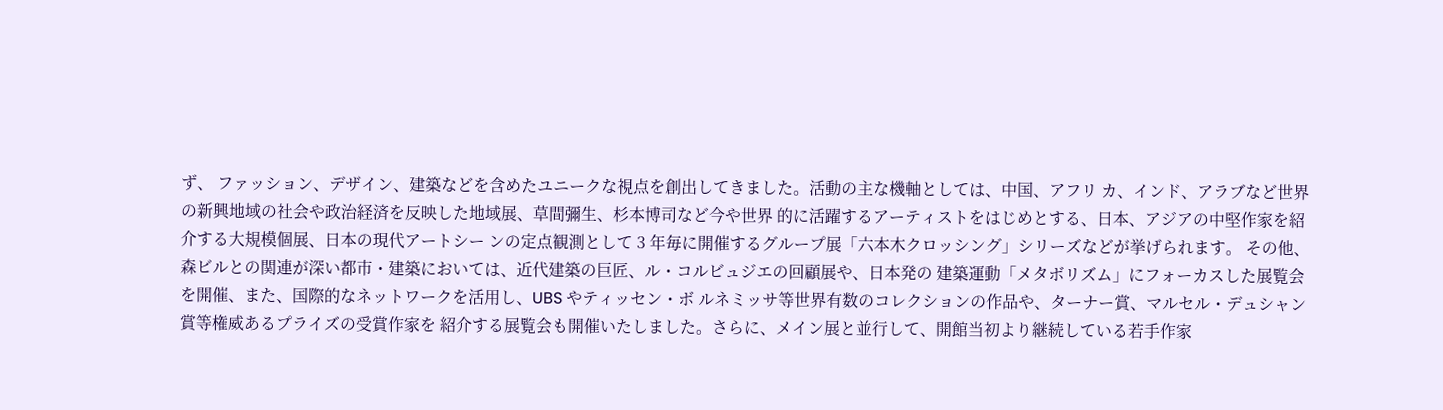ず、 ファッション、デザイン、建築などを含めたユニークな視点を創出してきました。活動の主な機軸としては、中国、アフリ カ、インド、アラブなど世界の新興地域の社会や政治経済を反映した地域展、草間彌生、杉本博司など今や世界 的に活躍するアーティストをはじめとする、日本、アジアの中堅作家を紹介する大規模個展、日本の現代アートシー ンの定点観測として 3 年毎に開催するグループ展「六本木クロッシング」シリーズなどが挙げられます。 その他、森ビルとの関連が深い都市・建築においては、近代建築の巨匠、ル・コルビュジエの回顧展や、日本発の 建築運動「メタボリズム」にフォーカスした展覧会を開催、また、国際的なネットワークを活用し、UBS やティッセン・ボ ルネミッサ等世界有数のコレクションの作品や、ターナー賞、マルセル・デュシャン賞等権威あるプライズの受賞作家を 紹介する展覧会も開催いたしました。さらに、メイン展と並行して、開館当初より継続している若手作家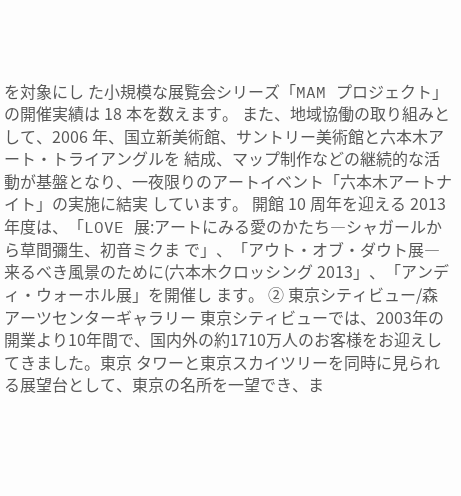を対象にし た小規模な展覧会シリーズ「MAM プロジェクト」の開催実績は 18 本を数えます。 また、地域協働の取り組みとして、2006 年、国立新美術館、サントリー美術館と六本木アート・トライアングルを 結成、マップ制作などの継続的な活動が基盤となり、一夜限りのアートイベント「六本木アートナイト」の実施に結実 しています。 開館 10 周年を迎える 2013 年度は、「LOVE 展:アートにみる愛のかたち―シャガールから草間彌生、初音ミクま で」、「アウト・オブ・ダウト展―来るべき風景のために(六本木クロッシング 2013」、「アンディ・ウォーホル展」を開催し ます。 ② 東京シティビュー/森アーツセンターギャラリー 東京シティビューでは、2003年の開業より10年間で、国内外の約1710万人のお客様をお迎えしてきました。東京 タワーと東京スカイツリーを同時に見られる展望台として、東京の名所を一望でき、ま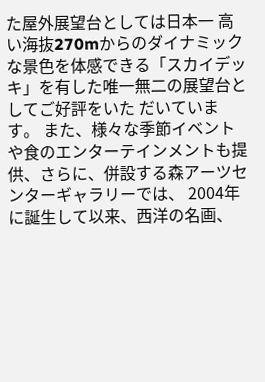た屋外展望台としては日本一 高い海抜270mからのダイナミックな景色を体感できる「スカイデッキ」を有した唯一無二の展望台としてご好評をいた だいています。 また、様々な季節イベントや食のエンターテインメントも提供、さらに、併設する森アーツセンターギャラリーでは、 2004年に誕生して以来、西洋の名画、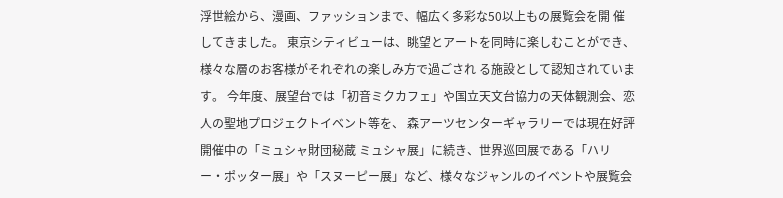浮世絵から、漫画、ファッションまで、幅広く多彩な50以上もの展覧会を開 催してきました。 東京シティビューは、眺望とアートを同時に楽しむことができ、様々な層のお客様がそれぞれの楽しみ方で過ごされ る施設として認知されています。 今年度、展望台では「初音ミクカフェ」や国立天文台協力の天体観測会、恋人の聖地プロジェクトイベント等を、 森アーツセンターギャラリーでは現在好評開催中の「ミュシャ財団秘蔵 ミュシャ展」に続き、世界巡回展である「ハリ ー・ポッター展」や「スヌーピー展」など、様々なジャンルのイベントや展覧会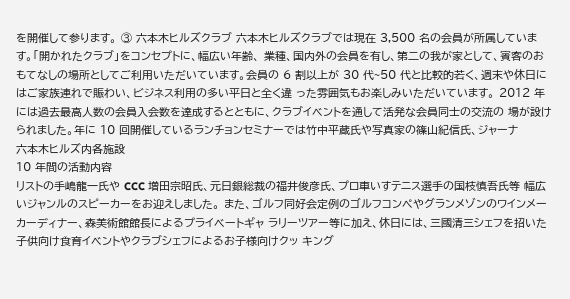を開催して参ります。 ③ 六本木ヒルズクラブ 六本木ヒルズクラブでは現在 3,500 名の会員が所属しています。「開かれたクラブ」をコンセプトに、幅広い年齢、 業種、国内外の会員を有し、第二の我が家として、賓客のおもてなしの場所としてご利用いただいています。会員の 6 割以上が 30 代~50 代と比較的若く、週末や休日にはご家族連れで賑わい、ビジネス利用の多い平日と全く違 った雰囲気もお楽しみいただいています。 2012 年には過去最高人数の会員入会数を達成するとともに、クラブイベントを通して活発な会員同士の交流の 場が設けられました。年に 10 回開催しているランチョンセミナーでは竹中平蔵氏や写真家の篠山紀信氏、ジャーナ
六本木ヒルズ内各施設
10 年間の活動内容
リストの手嶋龍一氏や CCC 増田宗昭氏、元日銀総裁の福井俊彦氏、プロ車いすテニス選手の国枝慎吾氏等 幅広いジャンルのスピーカーをお迎えしました。 また、ゴルフ同好会定例のゴルフコンペやグランメゾンのワインメーカーディナー、森美術館館長によるプライベートギャ ラリーツアー等に加え、休日には、三國清三シェフを招いた子供向け食育イベントやクラブシェフによるお子様向けクッ キング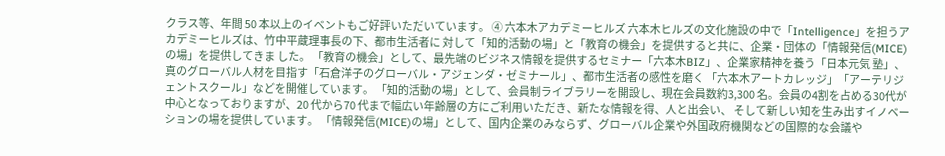クラス等、年間 50 本以上のイベントもご好評いただいています。 ④ 六本木アカデミーヒルズ 六本木ヒルズの文化施設の中で「Intelligence」を担うアカデミーヒルズは、竹中平蔵理事長の下、都市生活者に 対して「知的活動の場」と「教育の機会」を提供すると共に、企業・団体の「情報発信(MICE)の場」を提供してきま した。 「教育の機会」として、最先端のビジネス情報を提供するセミナー「六本木BIZ」、企業家精神を養う「日本元気 塾」、真のグローバル人材を目指す「石倉洋子のグローバル・アジェンダ・ゼミナール」、都市生活者の感性を磨く 「六本木アートカレッジ」「アーテリジェントスクール」などを開催しています。 「知的活動の場」として、会員制ライブラリーを開設し、現在会員数約3,300 名。会員の4割を占める30代が 中心となっておりますが、20 代から70 代まで幅広い年齢層の方にご利用いただき、新たな情報を得、人と出会い、 そして新しい知を生み出すイノベーションの場を提供しています。 「情報発信(MICE)の場」として、国内企業のみならず、グローバル企業や外国政府機関などの国際的な会議や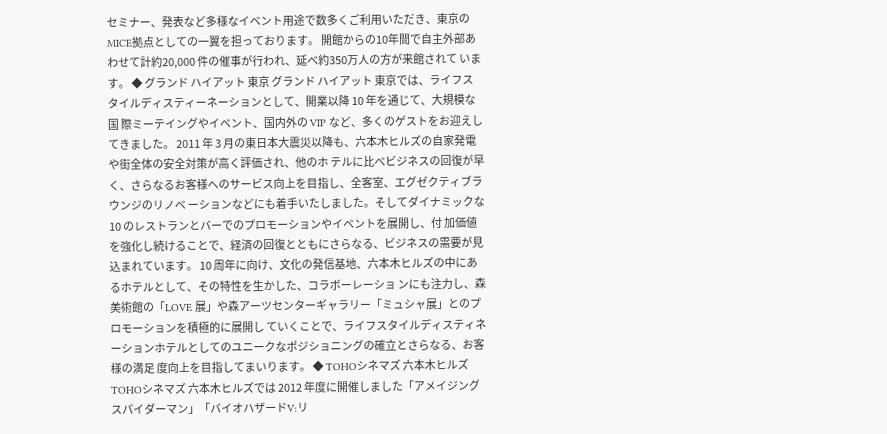セミナー、発表など多様なイベント用途で数多くご利用いただき、東京のMICE拠点としての一翼を担っております。 開館からの10年間で自主外部あわせて計約20,000 件の催事が行われ、延べ約350万人の方が来館されて います。 ◆ グランド ハイアット 東京 グランド ハイアット 東京では、ライフスタイルディスティーネーションとして、開業以降 10 年を通じて、大規模な国 際ミーテイングやイベント、国内外の VIP など、多くのゲストをお迎えしてきました。 2011 年 3 月の東日本大震災以降も、六本木ヒルズの自家発電や街全体の安全対策が高く評価され、他のホ テルに比べビジネスの回復が早く、さらなるお客様へのサービス向上を目指し、全客室、エグゼクティブラウンジのリノベ ーションなどにも着手いたしました。そしてダイナミックな 10 のレストランとバーでのプロモーションやイベントを展開し、付 加価値を強化し続けることで、経済の回復とともにさらなる、ビジネスの需要が見込まれています。 10 周年に向け、文化の発信基地、六本木ヒルズの中にあるホテルとして、その特性を生かした、コラボーレーショ ンにも注力し、森美術館の「LOVE 展」や森アーツセンターギャラリー「ミュシャ展」とのプロモーションを積極的に展開し ていくことで、ライフスタイルディスティネーションホテルとしてのユニークなポジショニングの確立とさらなる、お客様の満足 度向上を目指してまいります。 ◆ TOHOシネマズ 六本木ヒルズ TOHOシネマズ 六本木ヒルズでは 2012 年度に開催しました「アメイジングスパイダーマン」「バイオハザードV:リ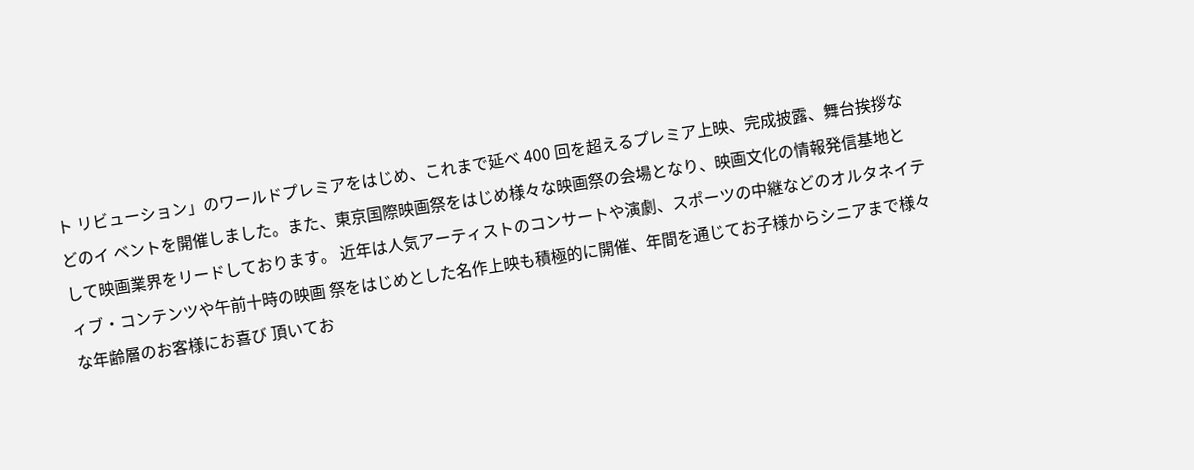ト リビューション」のワールドプレミアをはじめ、これまで延べ 400 回を超えるプレミア上映、完成披露、舞台挨拶などのイ ベントを開催しました。また、東京国際映画祭をはじめ様々な映画祭の会場となり、映画文化の情報発信基地と して映画業界をリードしております。 近年は人気アーティストのコンサートや演劇、スポーツの中継などのオルタネイティブ・コンテンツや午前十時の映画 祭をはじめとした名作上映も積極的に開催、年間を通じてお子様からシニアまで様々な年齢層のお客様にお喜び 頂いてお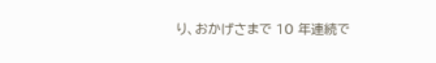り、おかげさまで 10 年連続で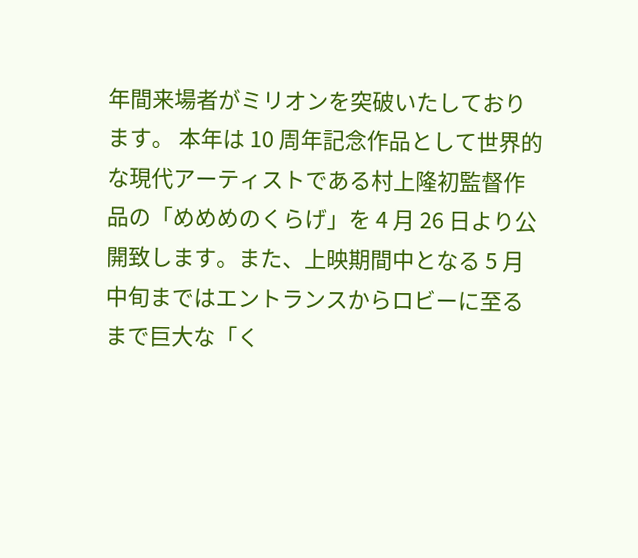年間来場者がミリオンを突破いたしております。 本年は 10 周年記念作品として世界的な現代アーティストである村上隆初監督作品の「めめめのくらげ」を 4 月 26 日より公開致します。また、上映期間中となる 5 月中旬まではエントランスからロビーに至るまで巨大な「く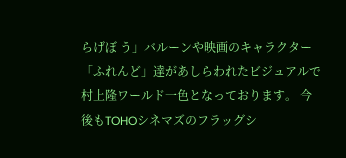らげぼ う」バルーンや映画のキャラクター「ふれんど」達があしらわれたビジュアルで村上隆ワールド一色となっております。 今後もTOHOシネマズのフラッグシ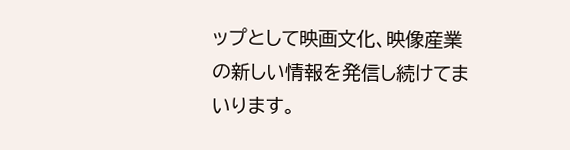ップとして映画文化、映像産業の新しい情報を発信し続けてまいります。